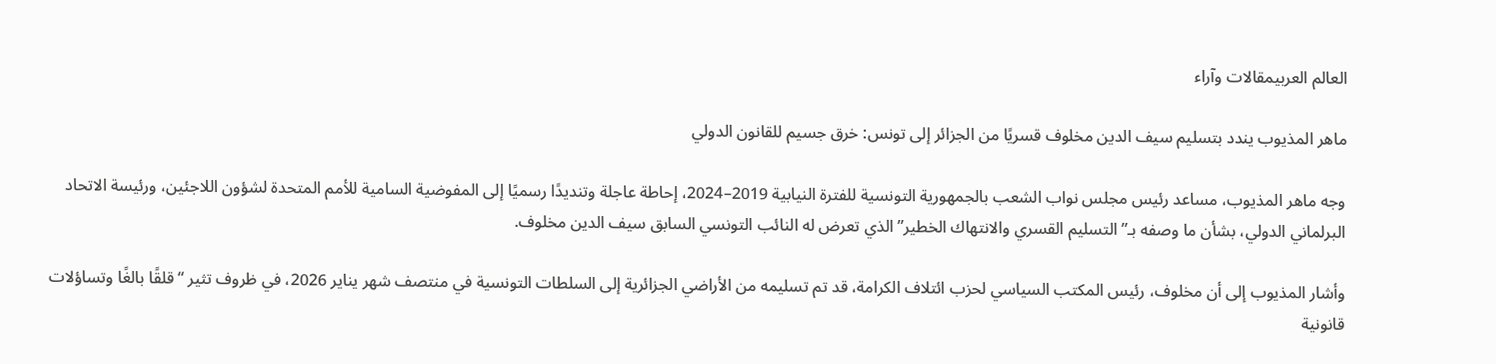العالم العربيمقالات وآراء

ماهر المذيوب يندد بتسليم سيف الدين مخلوف قسريًا من الجزائر إلى تونس: خرق جسيم للقانون الدولي

وجه ماهر المذيوب، مساعد رئيس مجلس نواب الشعب بالجمهورية التونسية للفترة النيابية 2019–2024، إحاطة عاجلة وتنديدًا رسميًا إلى المفوضية السامية للأمم المتحدة لشؤون اللاجئين، ورئيسة الاتحاد البرلماني الدولي، بشأن ما وصفه بـ”التسليم القسري والانتهاك الخطير” الذي تعرض له النائب التونسي السابق سيف الدين مخلوف.

وأشار المذيوب إلى أن مخلوف، رئيس المكتب السياسي لحزب ائتلاف الكرامة، قد تم تسليمه من الأراضي الجزائرية إلى السلطات التونسية في منتصف شهر يناير 2026، في ظروف تثير “قلقًا بالغًا وتساؤلات قانونية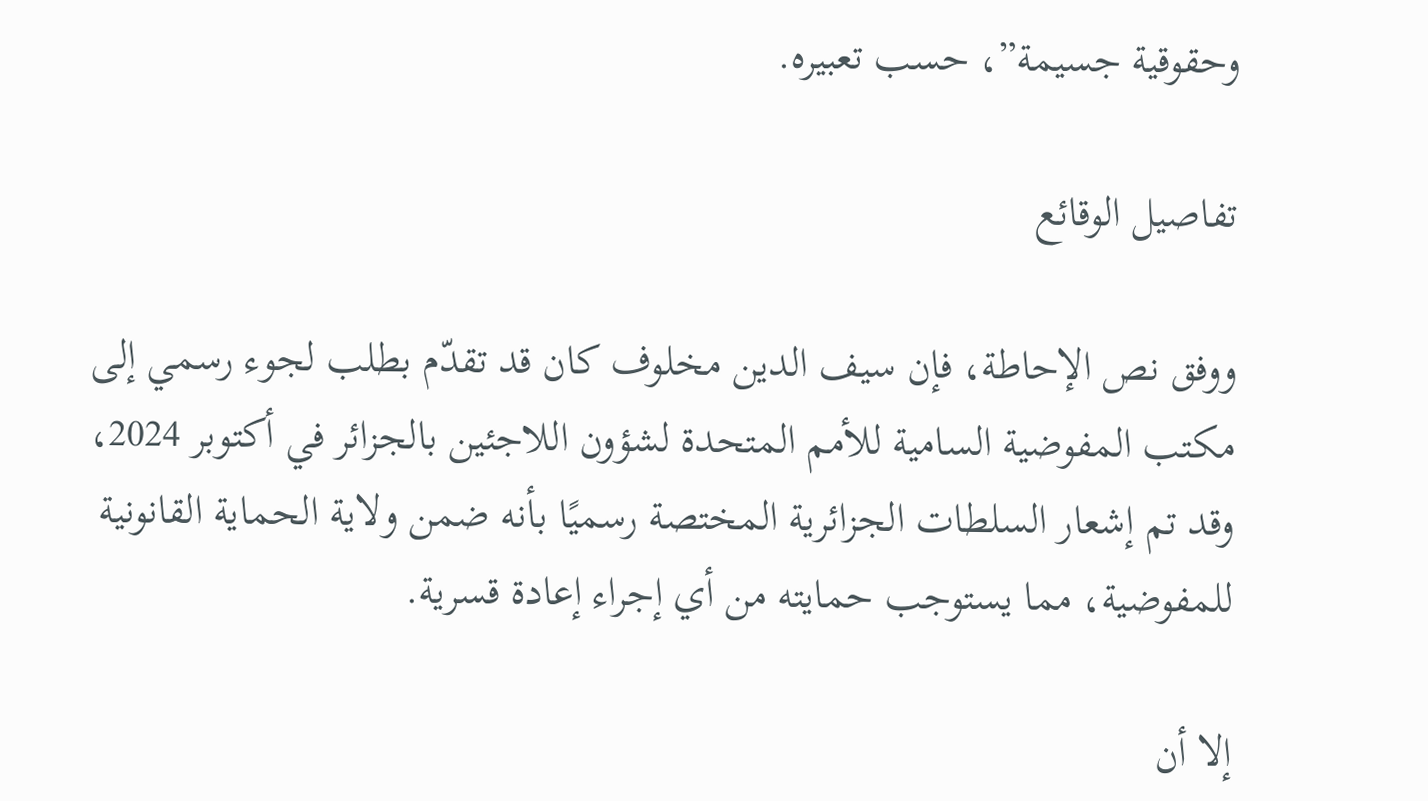وحقوقية جسيمة”، حسب تعبيره.

تفاصيل الوقائع

ووفق نص الإحاطة، فإن سيف الدين مخلوف كان قد تقدّم بطلب لجوء رسمي إلى مكتب المفوضية السامية للأمم المتحدة لشؤون اللاجئين بالجزائر في أكتوبر 2024، وقد تم إشعار السلطات الجزائرية المختصة رسميًا بأنه ضمن ولاية الحماية القانونية للمفوضية، مما يستوجب حمايته من أي إجراء إعادة قسرية.

إلا أن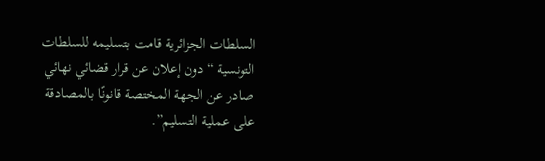السلطات الجزائرية قامت بتسليمه للسلطات التونسية “دون إعلان عن قرار قضائي نهائي صادر عن الجهة المختصة قانونًا بالمصادقة على عملية التسليم”.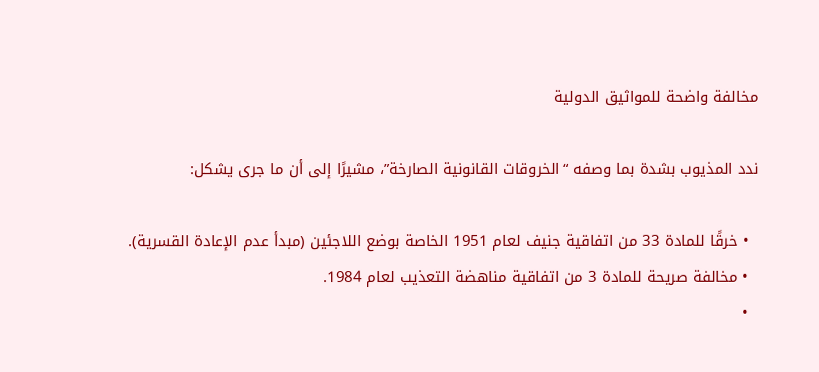مخالفة واضحة للمواثيق الدولية

ندد المذيوب بشدة بما وصفه “الخروقات القانونية الصارخة”، مشيرًا إلى أن ما جرى يشكل:

  • خرقًا للمادة 33 من اتفاقية جنيف لعام 1951 الخاصة بوضع اللاجئين (مبدأ عدم الإعادة القسرية).
  • مخالفة صريحة للمادة 3 من اتفاقية مناهضة التعذيب لعام 1984.
  •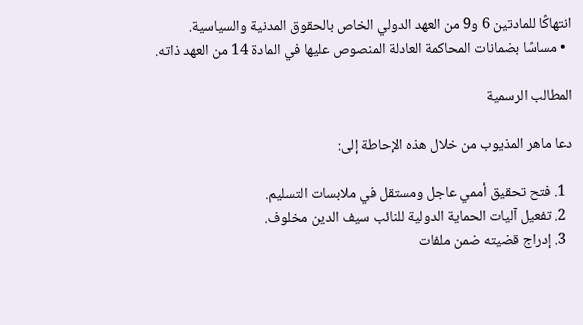انتهاكًا للمادتين 6 و9 من العهد الدولي الخاص بالحقوق المدنية والسياسية.
  • مساسًا بضمانات المحاكمة العادلة المنصوص عليها في المادة 14 من العهد ذاته.

المطالب الرسمية

دعا ماهر المذيوب من خلال هذه الإحاطة إلى:

  1. فتح تحقيق أممي عاجل ومستقل في ملابسات التسليم.
  2. تفعيل آليات الحماية الدولية للنائب سيف الدين مخلوف.
  3. إدراج قضيته ضمن ملفات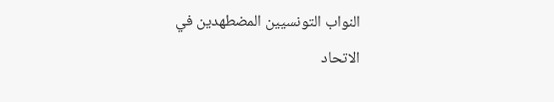النواب التونسيين المضطهدين في الاتحاد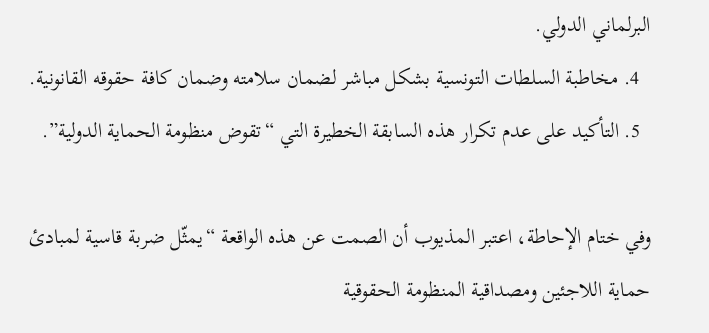البرلماني الدولي.
  4. مخاطبة السلطات التونسية بشكل مباشر لضمان سلامته وضمان كافة حقوقه القانونية.
  5. التأكيد على عدم تكرار هذه السابقة الخطيرة التي “تقوض منظومة الحماية الدولية”.

وفي ختام الإحاطة، اعتبر المذيوب أن الصمت عن هذه الواقعة “يمثّل ضربة قاسية لمبادئ حماية اللاجئين ومصداقية المنظومة الحقوقية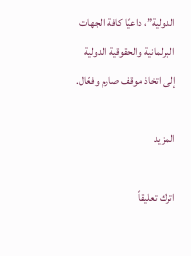الدولية”، داعيًا كافة الجهات البرلمانية والحقوقية الدولية إلى اتخاذ موقف صارم وفعّال.

المزيد

اترك تعليقاً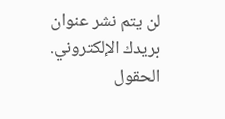لن يتم نشر عنوان بريدك الإلكتروني. الحقول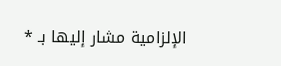الإلزامية مشار إليها بـ *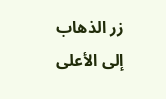زر الذهاب إلى الأعلى